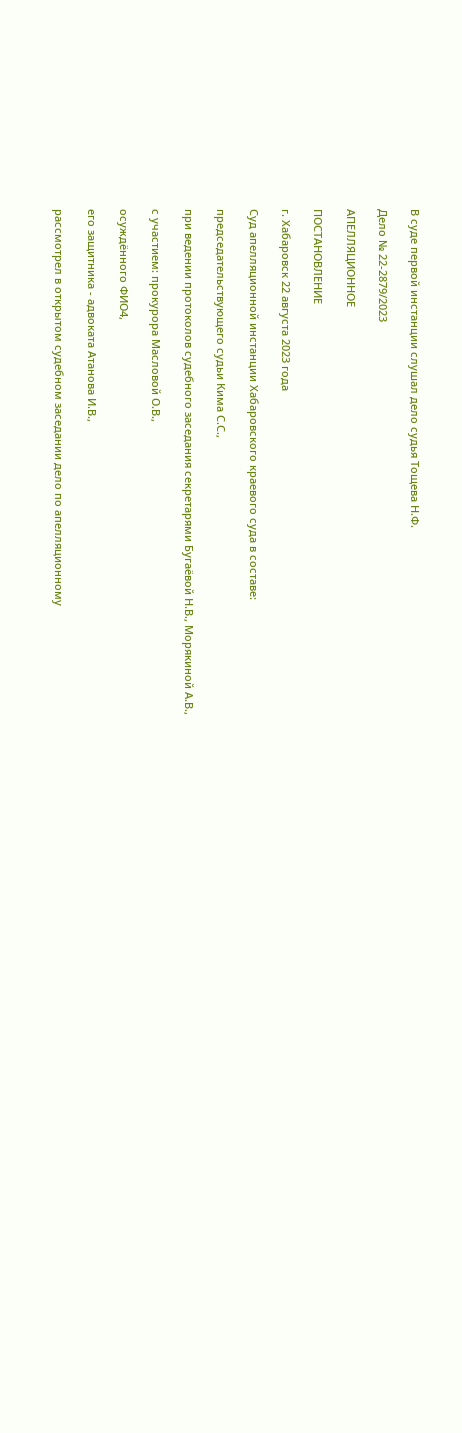В суде первой инстанции слушал дело судья Тощева Н.Ф.

Дело № 22-2879/2023

АПЕЛЛЯЦИОННОЕ

ПОСТАНОВЛЕНИЕ

г. Хабаровск 22 августа 2023 года

Суд апелляционной инстанции Хабаровского краевого суда в составе:

председательствующего судьи Кима С.С.,

при ведении протоколов судебного заседания секретарями Бугаёвой Н.В., Морякиной А.В.,

с участием: прокурора Масловой О.В.,

осуждённого ФИО4,

его защитника - адвоката Атанова И.В.,

рассмотрел в открытом судебном заседании дело по апелляционному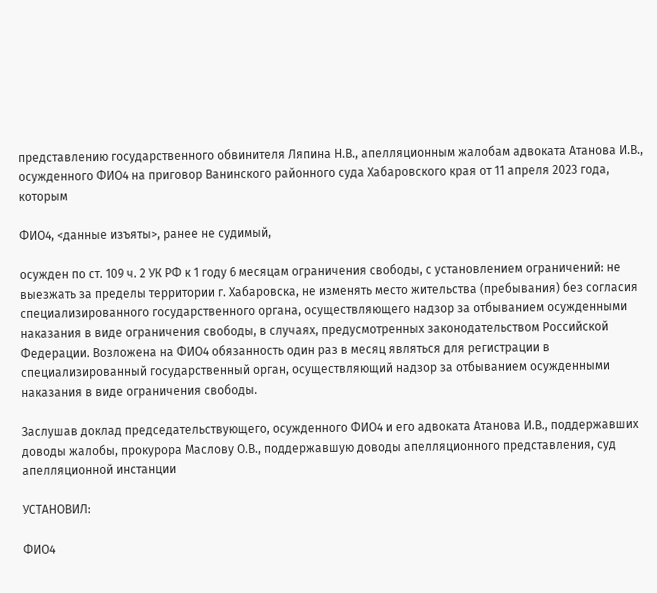представлению государственного обвинителя Ляпина Н.В., апелляционным жалобам адвоката Атанова И.В., осужденного ФИО4 на приговор Ванинского районного суда Хабаровского края от 11 апреля 2023 года, которым

ФИО4, <данные изъяты>, ранее не судимый,

осужден по ст. 109 ч. 2 УК РФ к 1 году 6 месяцам ограничения свободы, с установлением ограничений: не выезжать за пределы территории г. Хабаровска, не изменять место жительства (пребывания) без согласия специализированного государственного органа, осуществляющего надзор за отбыванием осужденными наказания в виде ограничения свободы, в случаях, предусмотренных законодательством Российской Федерации. Возложена на ФИО4 обязанность один раз в месяц являться для регистрации в специализированный государственный орган, осуществляющий надзор за отбыванием осужденными наказания в виде ограничения свободы.

Заслушав доклад председательствующего, осужденного ФИО4 и его адвоката Атанова И.В., поддержавших доводы жалобы, прокурора Маслову О.В., поддержавшую доводы апелляционного представления, суд апелляционной инстанции

УСТАНОВИЛ:

ФИО4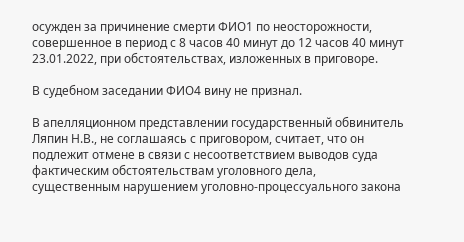осужден за причинение смерти ФИО1 по неосторожности, совершенное в период с 8 часов 40 минут до 12 часов 40 минут 23.01.2022, при обстоятельствах, изложенных в приговоре.

В судебном заседании ФИО4 вину не признал.

В апелляционном представлении государственный обвинитель Ляпин Н.В., не соглашаясь с приговором, считает, что он подлежит отмене в связи с несоответствием выводов суда фактическим обстоятельствам уголовного дела, существенным нарушением уголовно-процессуального закона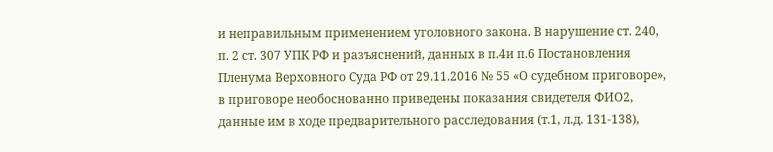и неправильным применением уголовного закона. В нарушение ст. 240, п. 2 ст. 307 УПК РФ и разъяснений, данных в п.4и п.6 Постановления Пленума Верховного Суда РФ от 29.11.2016 № 55 «О судебном приговоре», в приговоре необоснованно приведены показания свидетеля ФИО2, данные им в ходе предварительного расследования (т.1, л.д. 131-138),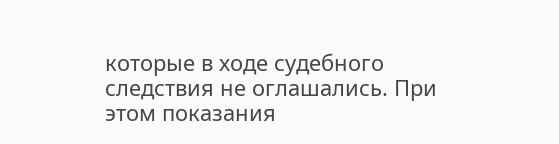которые в ходе судебного следствия не оглашались. При этом показания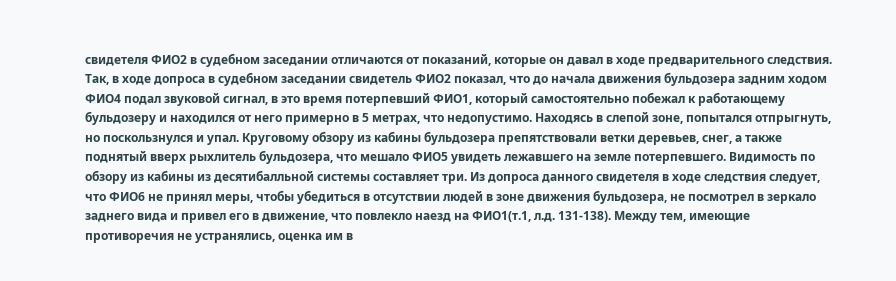свидетеля ФИО2 в судебном заседании отличаются от показаний, которые он давал в ходе предварительного следствия. Так, в ходе допроса в судебном заседании свидетель ФИО2 показал, что до начала движения бульдозера задним ходом ФИО4 подал звуковой сигнал, в это время потерпевший ФИО1, который самостоятельно побежал к работающему бульдозеру и находился от него примерно в 5 метрах, что недопустимо. Находясь в слепой зоне, попытался отпрыгнуть, но поскользнулся и упал. Круговому обзору из кабины бульдозера препятствовали ветки деревьев, снег, а также поднятый вверх рыхлитель бульдозера, что мешало ФИО5 увидеть лежавшего на земле потерпевшего. Видимость по обзору из кабины из десятибалльной системы составляет три. Из допроса данного свидетеля в ходе следствия следует, что ФИО6 не принял меры, чтобы убедиться в отсутствии людей в зоне движения бульдозера, не посмотрел в зеркало заднего вида и привел его в движение, что повлекло наезд на ФИО1(т.1, л.д. 131-138). Между тем, имеющие противоречия не устранялись, оценка им в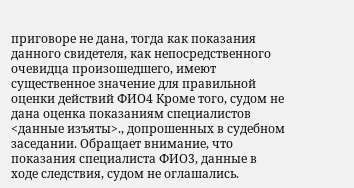приговоре не дана, тогда как показания данного свидетеля, как непосредственного очевидца произошедшего, имеют существенное значение для правильной оценки действий ФИО4 Кроме того, судом не дана оценка показаниям специалистов <данные изъяты>., допрошенных в судебном заседании. Обращает внимание, что показания специалиста ФИО3, данные в ходе следствия, судом не оглашались.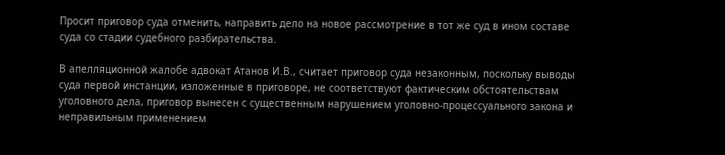Просит приговор суда отменить, направить дело на новое рассмотрение в тот же суд в ином составе суда со стадии судебного разбирательства.

В апелляционной жалобе адвокат Атанов И.В., считает приговор суда незаконным, поскольку выводы суда первой инстанции, изложенные в приговоре, не соответствуют фактическим обстоятельствам уголовного дела, приговор вынесен с существенным нарушением уголовно-процессуального закона и неправильным применением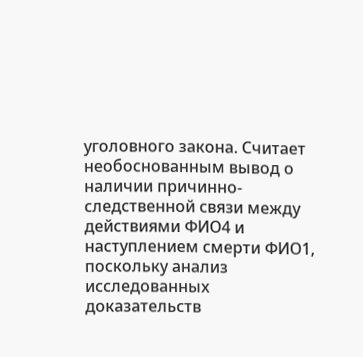уголовного закона. Считает необоснованным вывод о наличии причинно-следственной связи между действиями ФИО4 и наступлением смерти ФИО1, поскольку анализ исследованных доказательств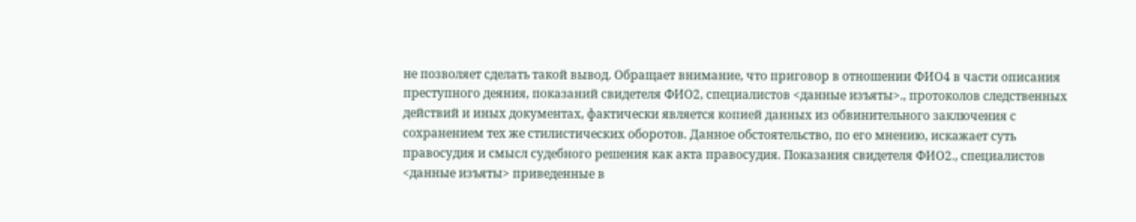не позволяет сделать такой вывод. Обращает внимание, что приговор в отношении ФИО4 в части описания преступного деяния, показаний свидетеля ФИО2, специалистов <данные изъяты>., протоколов следственных действий и иных документах, фактически является копией данных из обвинительного заключения с сохранением тех же стилистических оборотов. Данное обстоятельство, по его мнению, искажает суть правосудия и смысл судебного решения как акта правосудия. Показания свидетеля ФИО2., специалистов <данные изъяты> приведенные в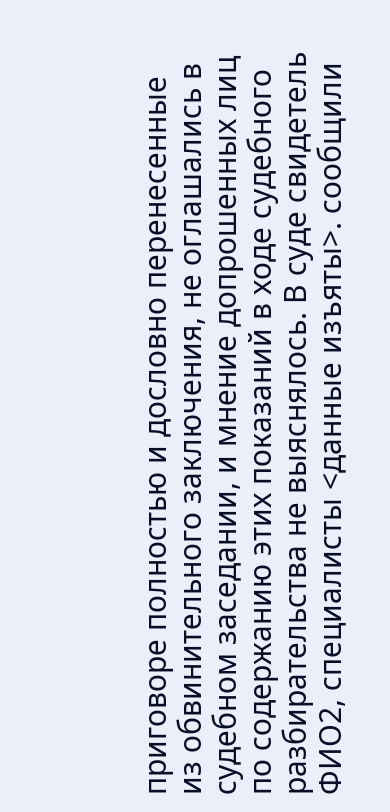приговоре полностью и дословно перенесенные из обвинительного заключения, не оглашались в судебном заседании, и мнение допрошенных лиц по содержанию этих показаний в ходе судебного разбирательства не выяснялось. В суде свидетель ФИО2, специалисты <данные изъяты>. сообщили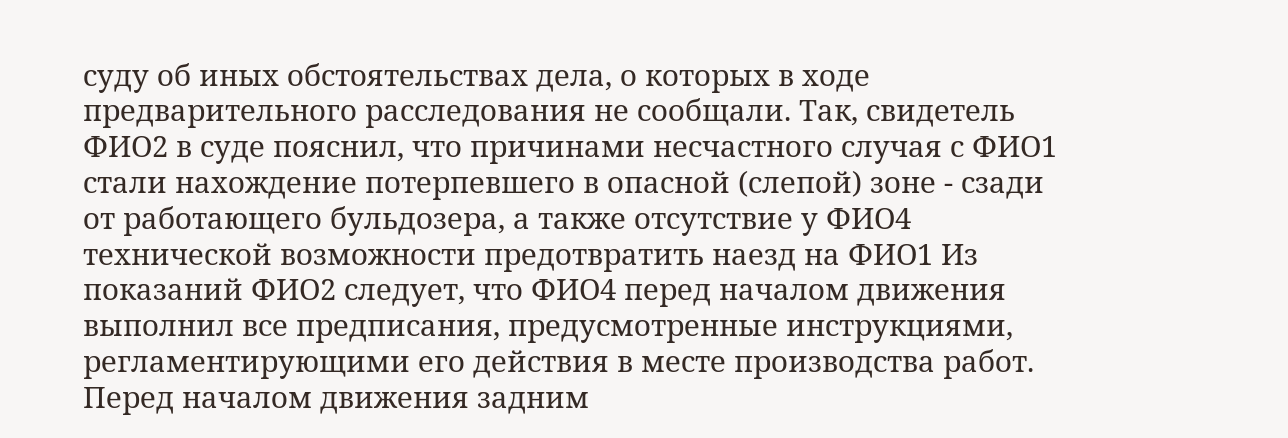суду об иных обстоятельствах дела, о которых в ходе предварительного расследования не сообщали. Так, свидетель ФИО2 в суде пояснил, что причинами несчастного случая с ФИО1 стали нахождение потерпевшего в опасной (слепой) зоне - сзади от работающего бульдозера, а также отсутствие у ФИО4 технической возможности предотвратить наезд на ФИО1 Из показаний ФИО2 следует, что ФИО4 перед началом движения выполнил все предписания, предусмотренные инструкциями, регламентирующими его действия в месте производства работ. Перед началом движения задним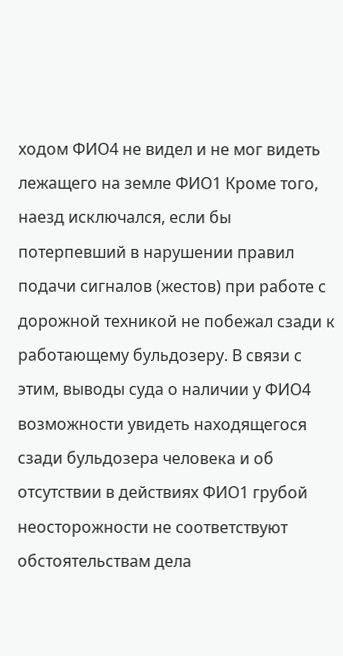ходом ФИО4 не видел и не мог видеть лежащего на земле ФИО1 Кроме того, наезд исключался, если бы потерпевший в нарушении правил подачи сигналов (жестов) при работе с дорожной техникой не побежал сзади к работающему бульдозеру. В связи с этим, выводы суда о наличии у ФИО4 возможности увидеть находящегося сзади бульдозера человека и об отсутствии в действиях ФИО1 грубой неосторожности не соответствуют обстоятельствам дела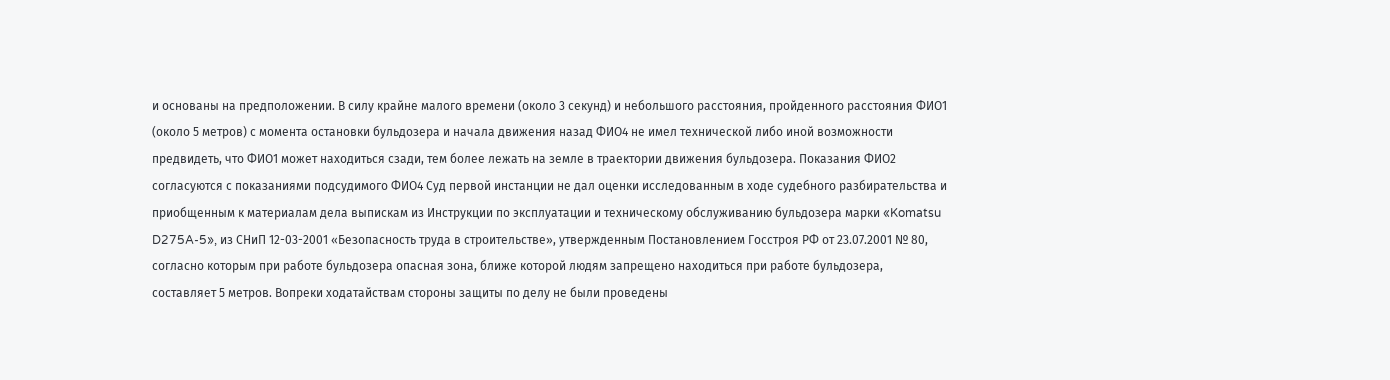и основаны на предположении. В силу крайне малого времени (около 3 секунд) и небольшого расстояния, пройденного расстояния ФИО1 (около 5 метров) с момента остановки бульдозера и начала движения назад ФИО4 не имел технической либо иной возможности предвидеть, что ФИО1 может находиться сзади, тем более лежать на земле в траектории движения бульдозера. Показания ФИО2 согласуются с показаниями подсудимого ФИО4 Суд первой инстанции не дал оценки исследованным в ходе судебного разбирательства и приобщенным к материалам дела выпискам из Инструкции по эксплуатации и техническому обслуживанию бульдозера марки «Komatsu D275A-5», из СНиП 12-03-2001 «Безопасность труда в строительстве», утвержденным Постановлением Госстроя РФ от 23.07.2001 № 80, согласно которым при работе бульдозера опасная зона, ближе которой людям запрещено находиться при работе бульдозера, составляет 5 метров. Вопреки ходатайствам стороны защиты по делу не были проведены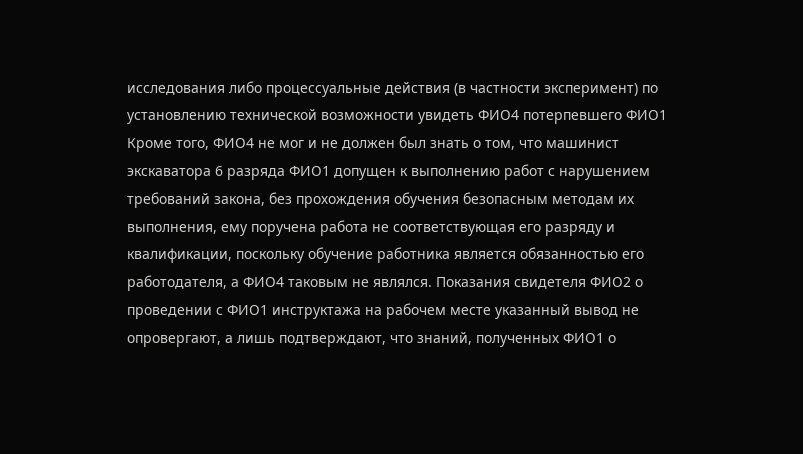исследования либо процессуальные действия (в частности эксперимент) по установлению технической возможности увидеть ФИО4 потерпевшего ФИО1 Кроме того, ФИО4 не мог и не должен был знать о том, что машинист экскаватора 6 разряда ФИО1 допущен к выполнению работ с нарушением требований закона, без прохождения обучения безопасным методам их выполнения, ему поручена работа не соответствующая его разряду и квалификации, поскольку обучение работника является обязанностью его работодателя, а ФИО4 таковым не являлся. Показания свидетеля ФИО2 о проведении с ФИО1 инструктажа на рабочем месте указанный вывод не опровергают, а лишь подтверждают, что знаний, полученных ФИО1 о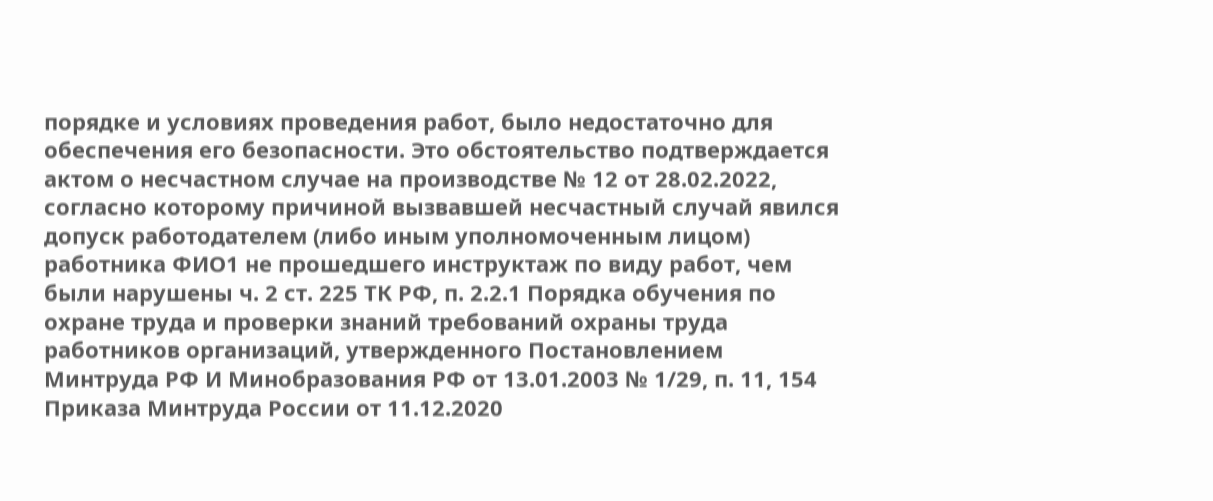порядке и условиях проведения работ, было недостаточно для обеспечения его безопасности. Это обстоятельство подтверждается актом о несчастном случае на производстве № 12 от 28.02.2022, согласно которому причиной вызвавшей несчастный случай явился допуск работодателем (либо иным уполномоченным лицом) работника ФИО1 не прошедшего инструктаж по виду работ, чем были нарушены ч. 2 ст. 225 ТК РФ, п. 2.2.1 Порядка обучения по охране труда и проверки знаний требований охраны труда работников организаций, утвержденного Постановлением Минтруда РФ И Минобразования РФ от 13.01.2003 № 1/29, п. 11, 154 Приказа Минтруда России от 11.12.2020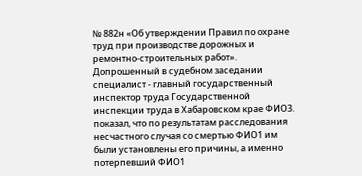№ 882н «Об утверждении Правил по охране труд при производстве дорожных и ремонтно-строительных работ». Допрошенный в судебном заседании специалист - главный государственный инспектор труда Государственной инспекции труда в Хабаровском крае ФИО3. показал, что по результатам расследования несчастного случая со смертью ФИО1 им были установлены его причины, а именно потерпевший ФИО1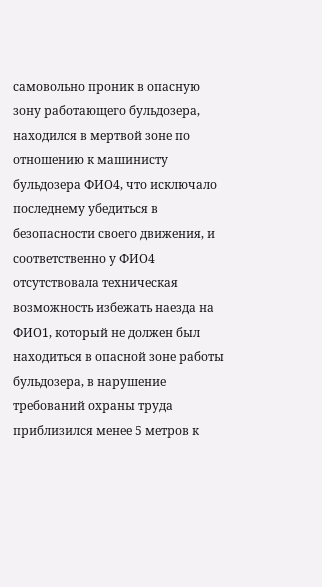самовольно проник в опасную зону работающего бульдозера, находился в мертвой зоне по отношению к машинисту бульдозера ФИО4, что исключало последнему убедиться в безопасности своего движения, и соответственно у ФИО4 отсутствовала техническая возможность избежать наезда на ФИО1, который не должен был находиться в опасной зоне работы бульдозера, в нарушение требований охраны труда приблизился менее 5 метров к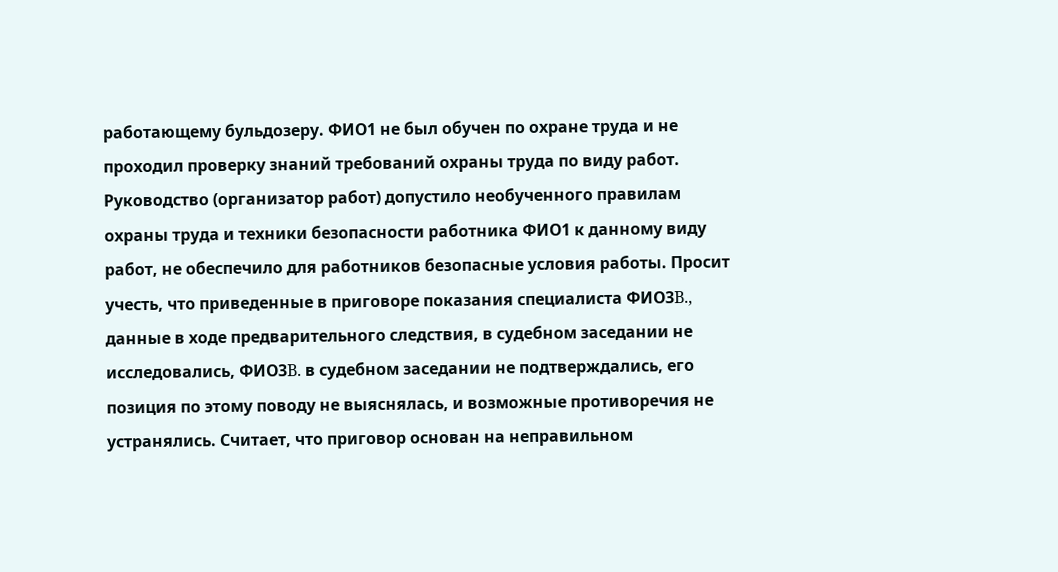работающему бульдозеру. ФИО1 не был обучен по охране труда и не проходил проверку знаний требований охраны труда по виду работ. Руководство (организатор работ) допустило необученного правилам охраны труда и техники безопасности работника ФИО1 к данному виду работ, не обеспечило для работников безопасные условия работы. Просит учесть, что приведенные в приговоре показания специалиста ФИО3B., данные в ходе предварительного следствия, в судебном заседании не исследовались, ФИО3B. в судебном заседании не подтверждались, его позиция по этому поводу не выяснялась, и возможные противоречия не устранялись. Считает, что приговор основан на неправильном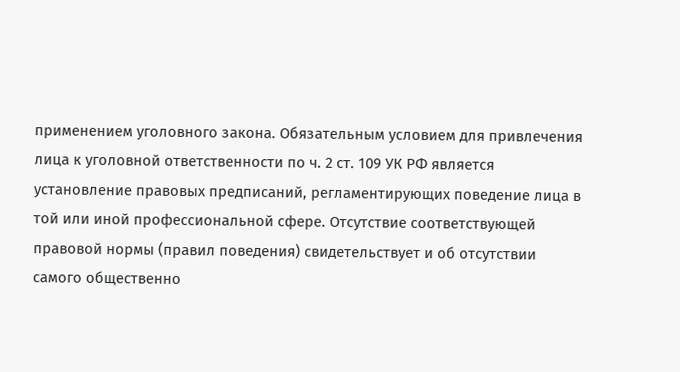применением уголовного закона. Обязательным условием для привлечения лица к уголовной ответственности по ч. 2 ст. 109 УК РФ является установление правовых предписаний, регламентирующих поведение лица в той или иной профессиональной сфере. Отсутствие соответствующей правовой нормы (правил поведения) свидетельствует и об отсутствии самого общественно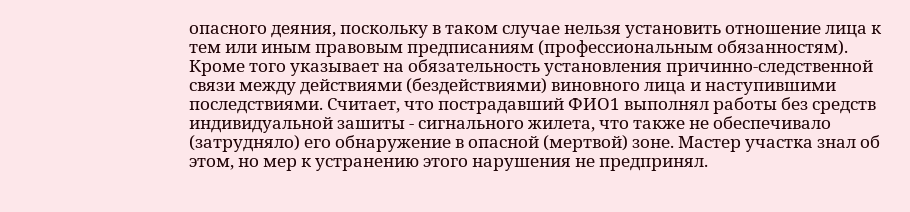опасного деяния, поскольку в таком случае нельзя установить отношение лица к тем или иным правовым предписаниям (профессиональным обязанностям). Кроме того указывает на обязательность установления причинно-следственной связи между действиями (бездействиями) виновного лица и наступившими последствиями. Считает, что пострадавший ФИО1 выполнял работы без средств индивидуальной зашиты - сигнального жилета, что также не обеспечивало (затрудняло) его обнаружение в опасной (мертвой) зоне. Мастер участка знал об этом, но мер к устранению этого нарушения не предпринял.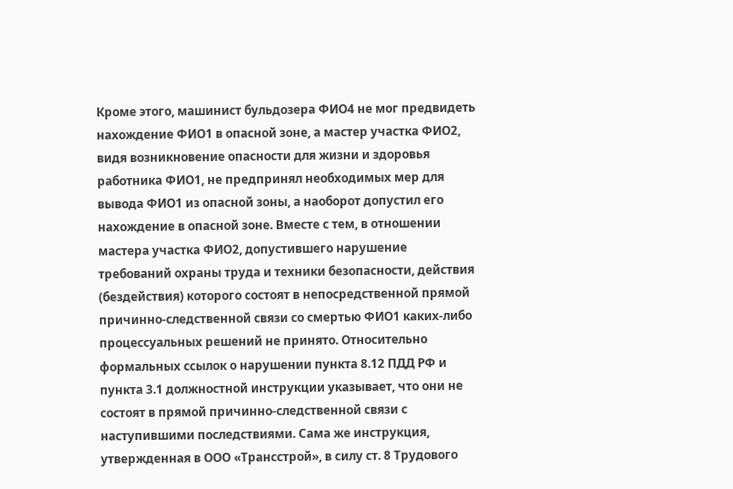Кроме этого, машинист бульдозера ФИО4 не мог предвидеть нахождение ФИО1 в опасной зоне, а мастер участка ФИО2, видя возникновение опасности для жизни и здоровья работника ФИО1, не предпринял необходимых мер для вывода ФИО1 из опасной зоны, а наоборот допустил его нахождение в опасной зоне. Вместе с тем, в отношении мастера участка ФИО2, допустившего нарушение требований охраны труда и техники безопасности, действия (бездействия) которого состоят в непосредственной прямой причинно-следственной связи со смертью ФИО1 каких-либо процессуальных решений не принято. Относительно формальных ссылок о нарушении пункта 8.12 ПДД РФ и пункта 3.1 должностной инструкции указывает, что они не состоят в прямой причинно-следственной связи с наступившими последствиями. Сама же инструкция, утвержденная в ООО «Трансстрой», в силу ст. 8 Трудового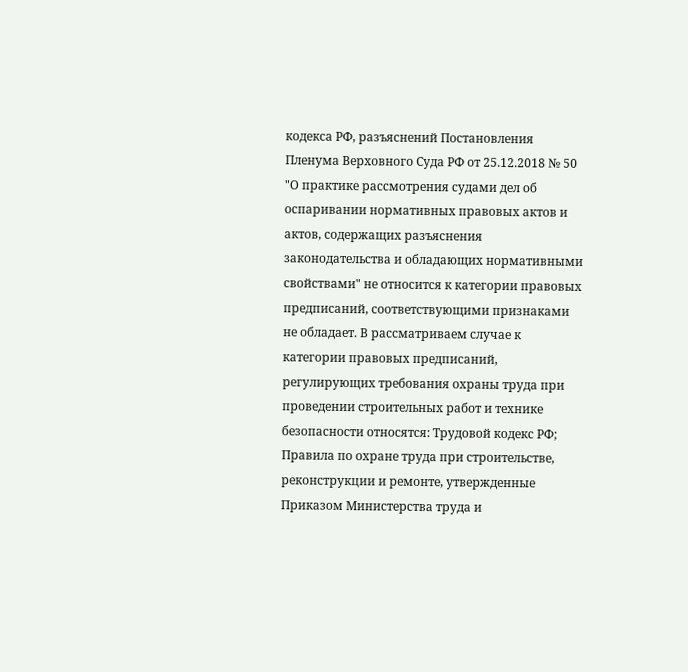кодекса РФ, разъяснений Постановления Пленума Верховного Суда РФ от 25.12.2018 № 50 "О практике рассмотрения судами дел об оспаривании нормативных правовых актов и актов, содержащих разъяснения законодательства и обладающих нормативными свойствами" не относится к категории правовых предписаний, соответствующими признаками не обладает. В рассматриваем случае к категории правовых предписаний, регулирующих требования охраны труда при проведении строительных работ и технике безопасности относятся: Трудовой кодекс РФ; Правила по охране труда при строительстве, реконструкции и ремонте, утвержденные Приказом Министерства труда и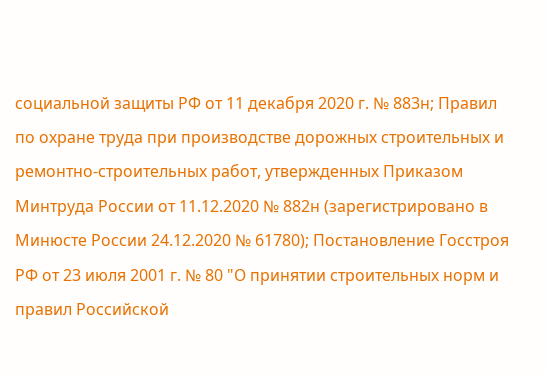социальной защиты РФ от 11 декабря 2020 г. № 883н; Правил по охране труда при производстве дорожных строительных и ремонтно-строительных работ, утвержденных Приказом Минтруда России от 11.12.2020 № 882н (зарегистрировано в Минюсте России 24.12.2020 № 61780); Постановление Госстроя РФ от 23 июля 2001 г. № 80 "О принятии строительных норм и правил Российской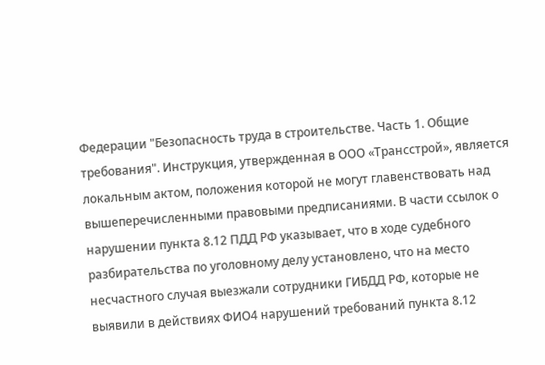Федерации "Безопасность труда в строительстве. Часть 1. Общие требования". Инструкция, утвержденная в ООО «Трансстрой», является локальным актом, положения которой не могут главенствовать над вышеперечисленными правовыми предписаниями. В части ссылок о нарушении пункта 8.12 ПДД РФ указывает, что в ходе судебного разбирательства по уголовному делу установлено, что на место несчастного случая выезжали сотрудники ГИБДД РФ, которые не выявили в действиях ФИО4 нарушений требований пункта 8.12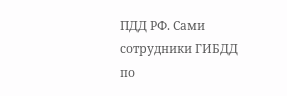ПДД РФ. Сами сотрудники ГИБДД по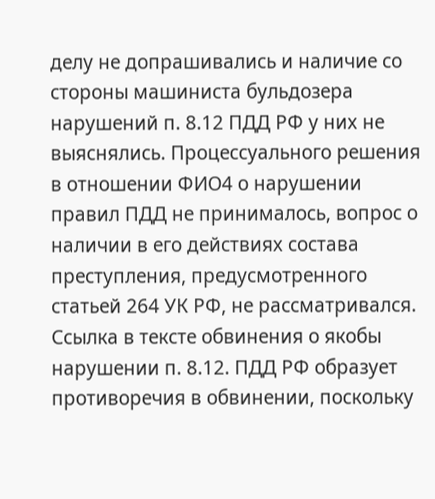делу не допрашивались и наличие со стороны машиниста бульдозера нарушений п. 8.12 ПДД РФ у них не выяснялись. Процессуального решения в отношении ФИО4 о нарушении правил ПДД не принималось, вопрос о наличии в его действиях состава преступления, предусмотренного статьей 264 УК РФ, не рассматривался. Ссылка в тексте обвинения о якобы нарушении п. 8.12. ПДД РФ образует противоречия в обвинении, поскольку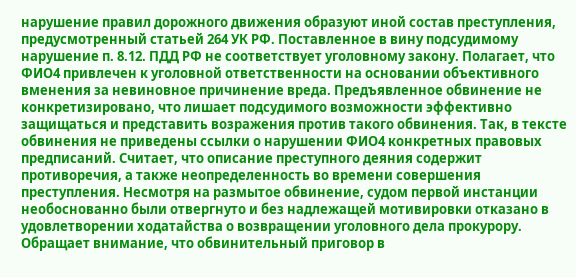нарушение правил дорожного движения образуют иной состав преступления, предусмотренный статьей 264 УК РФ. Поставленное в вину подсудимому нарушение п. 8.12. ПДД РФ не соответствует уголовному закону. Полагает, что ФИО4 привлечен к уголовной ответственности на основании объективного вменения за невиновное причинение вреда. Предъявленное обвинение не конкретизировано, что лишает подсудимого возможности эффективно защищаться и представить возражения против такого обвинения. Так, в тексте обвинения не приведены ссылки о нарушении ФИО4 конкретных правовых предписаний. Считает, что описание преступного деяния содержит противоречия, а также неопределенность во времени совершения преступления. Несмотря на размытое обвинение, судом первой инстанции необоснованно были отвергнуто и без надлежащей мотивировки отказано в удовлетворении ходатайства о возвращении уголовного дела прокурору. Обращает внимание, что обвинительный приговор в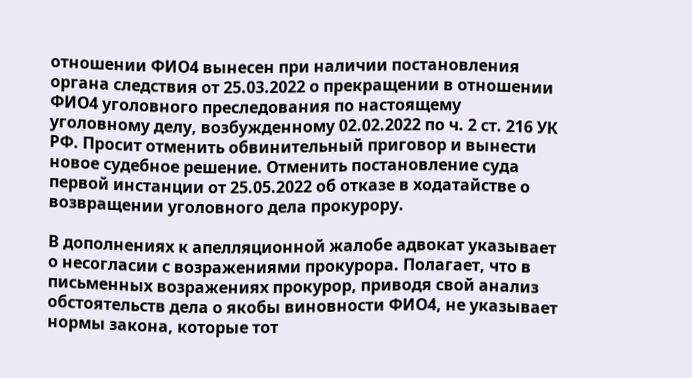отношении ФИО4 вынесен при наличии постановления органа следствия от 25.03.2022 о прекращении в отношении ФИО4 уголовного преследования по настоящему уголовному делу, возбужденному 02.02.2022 по ч. 2 ст. 216 УК РФ. Просит отменить обвинительный приговор и вынести новое судебное решение. Отменить постановление суда первой инстанции от 25.05.2022 об отказе в ходатайстве о возвращении уголовного дела прокурору.

В дополнениях к апелляционной жалобе адвокат указывает о несогласии с возражениями прокурора. Полагает, что в письменных возражениях прокурор, приводя свой анализ обстоятельств дела о якобы виновности ФИО4, не указывает нормы закона, которые тот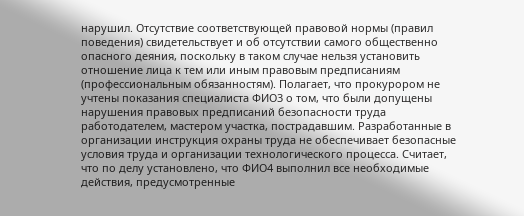нарушил. Отсутствие соответствующей правовой нормы (правил поведения) свидетельствует и об отсутствии самого общественно опасного деяния, поскольку в таком случае нельзя установить отношение лица к тем или иным правовым предписаниям (профессиональным обязанностям). Полагает, что прокурором не учтены показания специалиста ФИО3 о том, что были допущены нарушения правовых предписаний безопасности труда работодателем, мастером участка, пострадавшим. Разработанные в организации инструкция охраны труда не обеспечивает безопасные условия труда и организации технологического процесса. Считает, что по делу установлено, что ФИО4 выполнил все необходимые действия, предусмотренные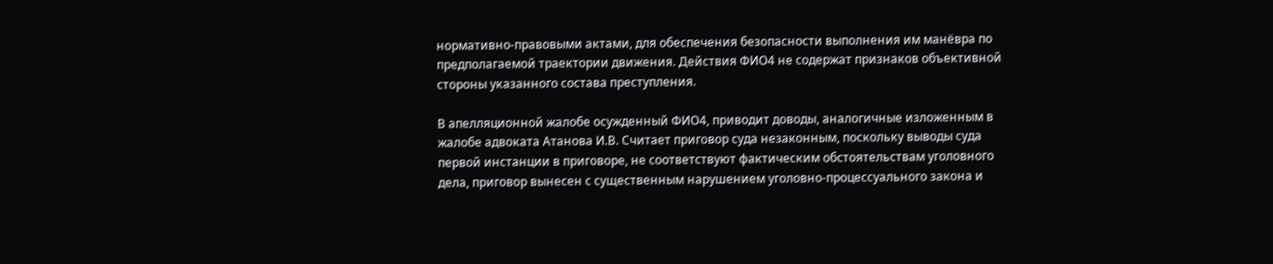нормативно-правовыми актами, для обеспечения безопасности выполнения им манёвра по предполагаемой траектории движения. Действия ФИО4 не содержат признаков объективной стороны указанного состава преступления.

В апелляционной жалобе осужденный ФИО4, приводит доводы, аналогичные изложенным в жалобе адвоката Атанова И.В. Считает приговор суда незаконным, поскольку выводы суда первой инстанции в приговоре, не соответствуют фактическим обстоятельствам уголовного дела, приговор вынесен с существенным нарушением уголовно-процессуального закона и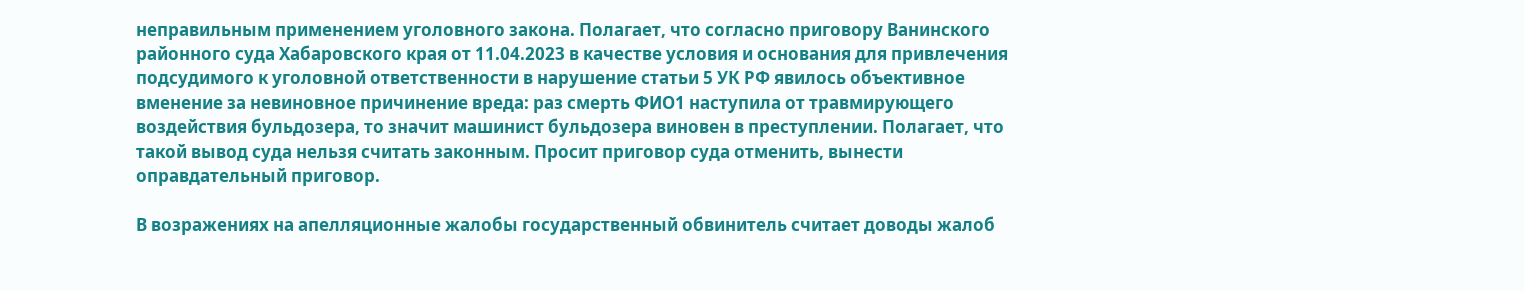неправильным применением уголовного закона. Полагает, что согласно приговору Ванинского районного суда Хабаровского края от 11.04.2023 в качестве условия и основания для привлечения подсудимого к уголовной ответственности в нарушение статьи 5 УК РФ явилось объективное вменение за невиновное причинение вреда: раз смерть ФИО1 наступила от травмирующего воздействия бульдозера, то значит машинист бульдозера виновен в преступлении. Полагает, что такой вывод суда нельзя считать законным. Просит приговор суда отменить, вынести оправдательный приговор.

В возражениях на апелляционные жалобы государственный обвинитель считает доводы жалоб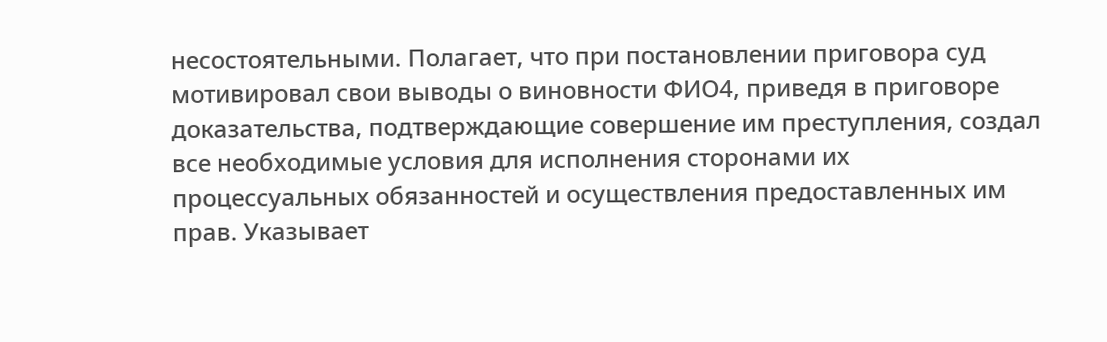несостоятельными. Полагает, что при постановлении приговора суд мотивировал свои выводы о виновности ФИО4, приведя в приговоре доказательства, подтверждающие совершение им преступления, создал все необходимые условия для исполнения сторонами их процессуальных обязанностей и осуществления предоставленных им прав. Указывает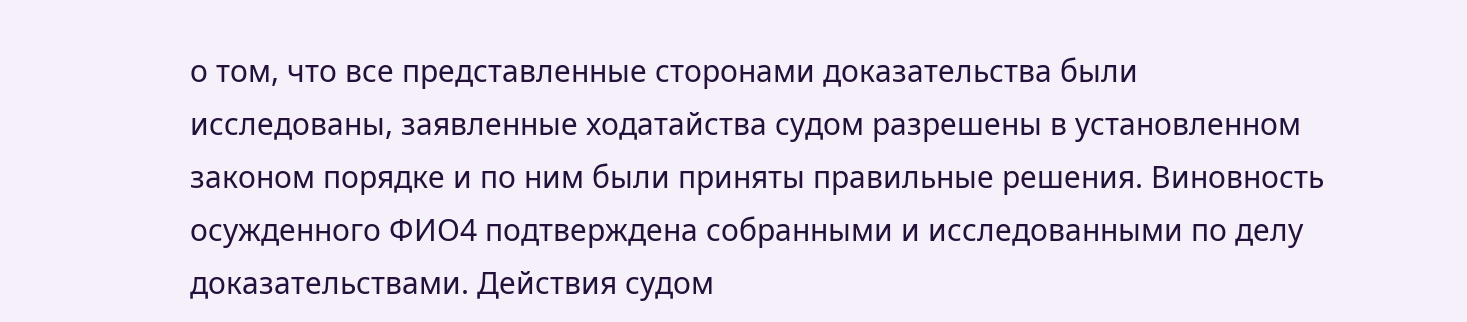о том, что все представленные сторонами доказательства были исследованы, заявленные ходатайства судом разрешены в установленном законом порядке и по ним были приняты правильные решения. Виновность осужденного ФИО4 подтверждена собранными и исследованными по делу доказательствами. Действия судом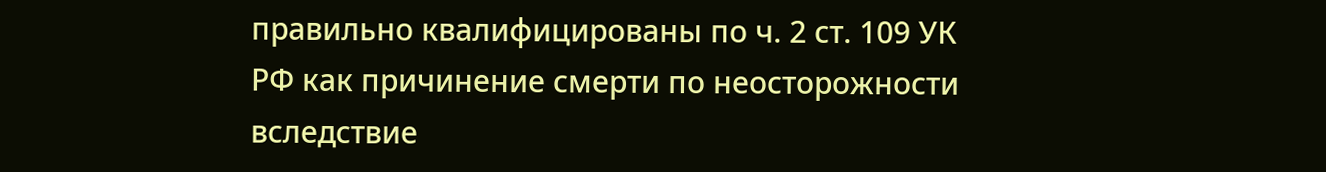правильно квалифицированы по ч. 2 ст. 109 УК РФ как причинение смерти по неосторожности вследствие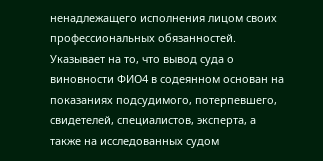ненадлежащего исполнения лицом своих профессиональных обязанностей. Указывает на то, что вывод суда о виновности ФИО4 в содеянном основан на показаниях подсудимого, потерпевшего, свидетелей, специалистов, эксперта, а также на исследованных судом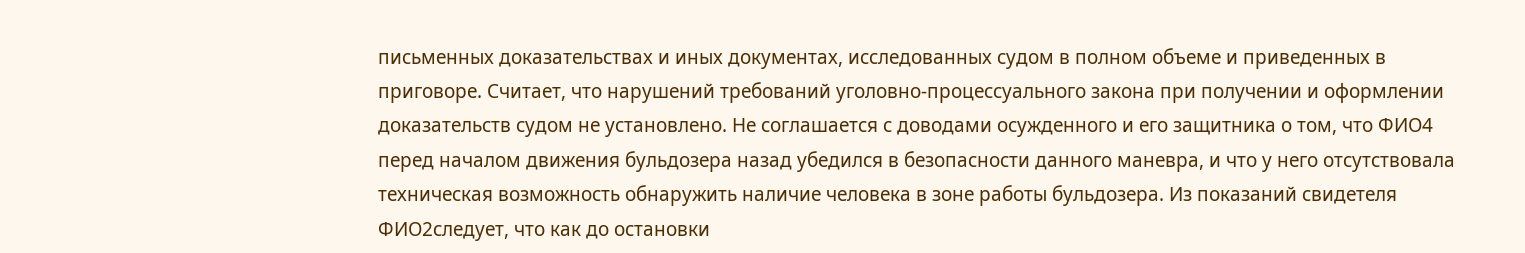письменных доказательствах и иных документах, исследованных судом в полном объеме и приведенных в приговоре. Считает, что нарушений требований уголовно-процессуального закона при получении и оформлении доказательств судом не установлено. Не соглашается с доводами осужденного и его защитника о том, что ФИО4 перед началом движения бульдозера назад убедился в безопасности данного маневра, и что у него отсутствовала техническая возможность обнаружить наличие человека в зоне работы бульдозера. Из показаний свидетеля ФИО2следует, что как до остановки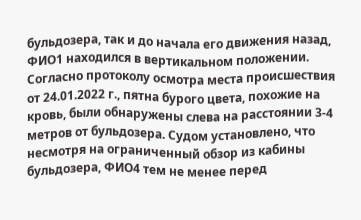бульдозера, так и до начала его движения назад, ФИО1 находился в вертикальном положении. Согласно протоколу осмотра места происшествия от 24.01.2022 г., пятна бурого цвета, похожие на кровь, были обнаружены слева на расстоянии 3-4 метров от бульдозера. Судом установлено, что несмотря на ограниченный обзор из кабины бульдозера, ФИО4 тем не менее перед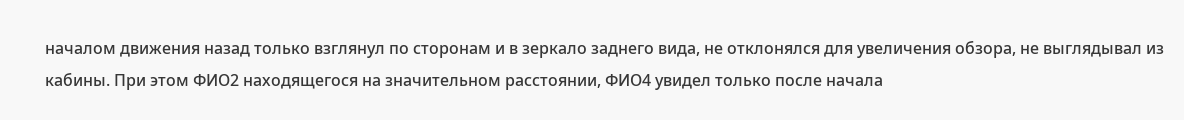началом движения назад только взглянул по сторонам и в зеркало заднего вида, не отклонялся для увеличения обзора, не выглядывал из кабины. При этом ФИО2 находящегося на значительном расстоянии, ФИО4 увидел только после начала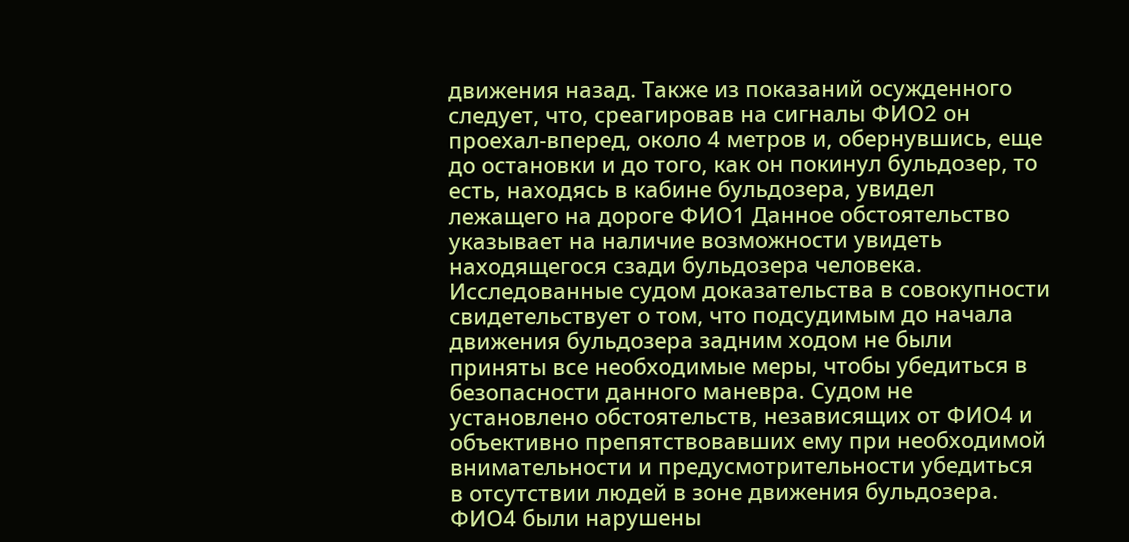движения назад. Также из показаний осужденного следует, что, среагировав на сигналы ФИО2 он проехал-вперед, около 4 метров и, обернувшись, еще до остановки и до того, как он покинул бульдозер, то есть, находясь в кабине бульдозера, увидел лежащего на дороге ФИО1 Данное обстоятельство указывает на наличие возможности увидеть находящегося сзади бульдозера человека. Исследованные судом доказательства в совокупности свидетельствует о том, что подсудимым до начала движения бульдозера задним ходом не были приняты все необходимые меры, чтобы убедиться в безопасности данного маневра. Судом не установлено обстоятельств, независящих от ФИО4 и объективно препятствовавших ему при необходимой внимательности и предусмотрительности убедиться в отсутствии людей в зоне движения бульдозера. ФИО4 были нарушены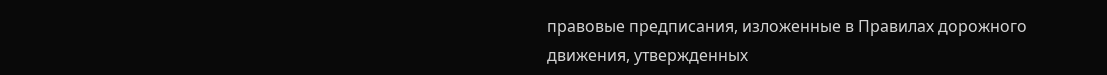правовые предписания, изложенные в Правилах дорожного движения, утвержденных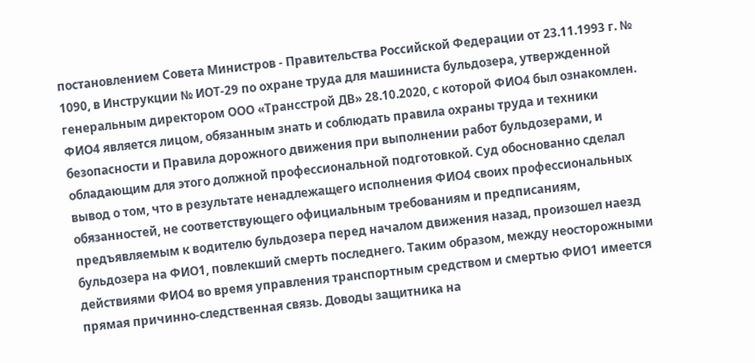постановлением Совета Министров - Правительства Российской Федерации от 23.11.1993 г. № 1090, в Инструкции № ИОТ-29 по охране труда для машиниста бульдозера, утвержденной генеральным директором ООО «Трансстрой ДВ» 28.10.2020, с которой ФИО4 был ознакомлен. ФИО4 является лицом, обязанным знать и соблюдать правила охраны труда и техники безопасности и Правила дорожного движения при выполнении работ бульдозерами, и обладающим для этого должной профессиональной подготовкой. Суд обоснованно сделал вывод о том, что в результате ненадлежащего исполнения ФИО4 своих профессиональных обязанностей, не соответствующего официальным требованиям и предписаниям, предъявляемым к водителю бульдозера перед началом движения назад, произошел наезд бульдозера на ФИО1, повлекший смерть последнего. Таким образом, между неосторожными действиями ФИО4 во время управления транспортным средством и смертью ФИО1 имеется прямая причинно-следственная связь. Доводы защитника на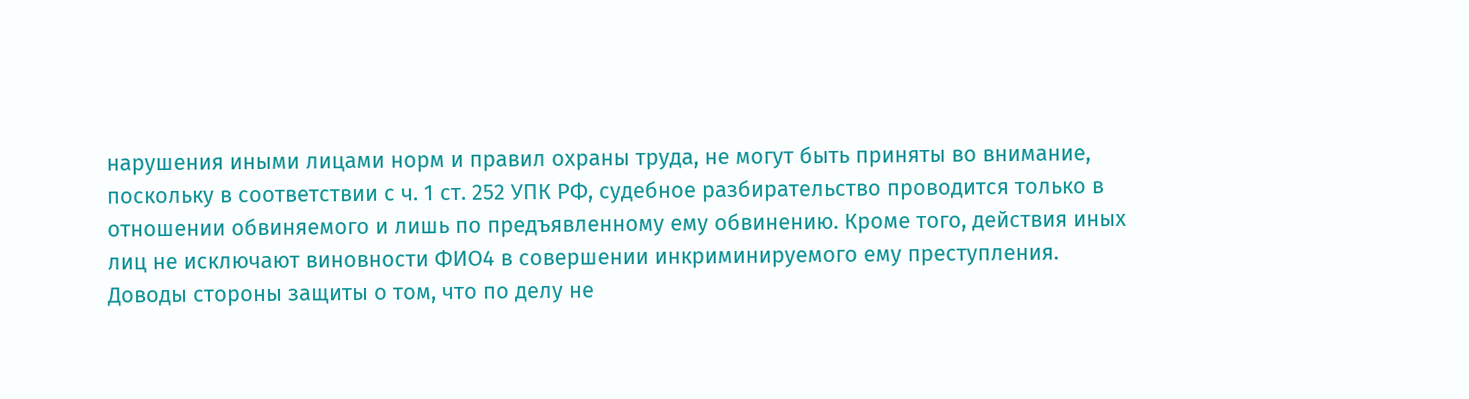нарушения иными лицами норм и правил охраны труда, не могут быть приняты во внимание, поскольку в соответствии с ч. 1 ст. 252 УПК РФ, судебное разбирательство проводится только в отношении обвиняемого и лишь по предъявленному ему обвинению. Кроме того, действия иных лиц не исключают виновности ФИО4 в совершении инкриминируемого ему преступления. Доводы стороны защиты о том, что по делу не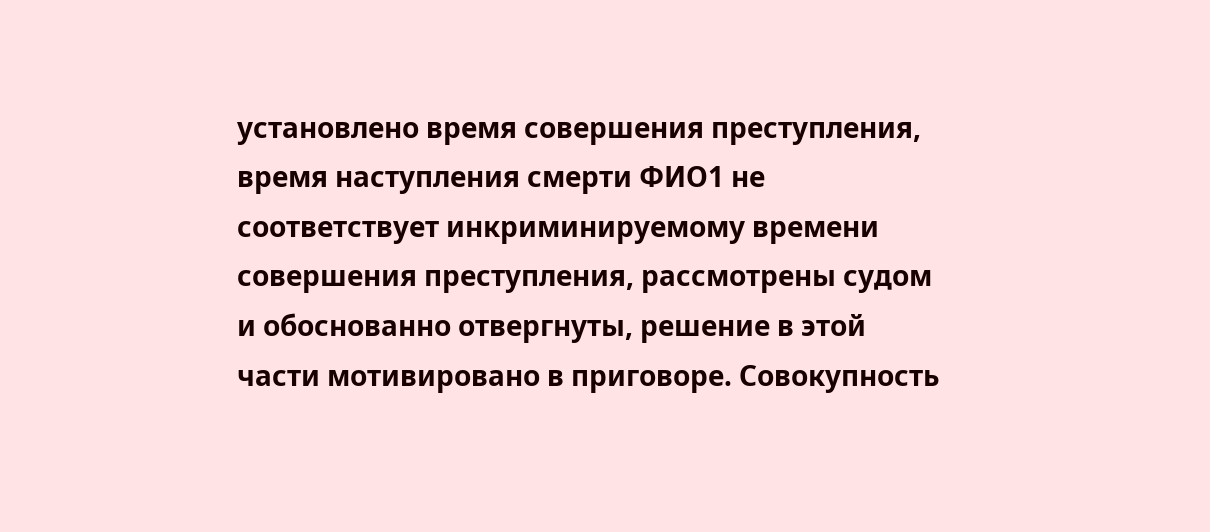установлено время совершения преступления, время наступления смерти ФИО1 не соответствует инкриминируемому времени совершения преступления, рассмотрены судом и обоснованно отвергнуты, решение в этой части мотивировано в приговоре. Совокупность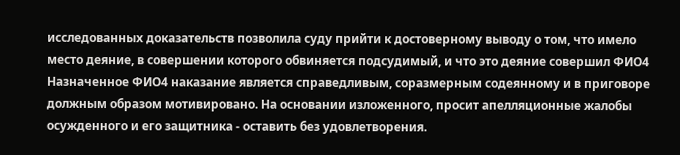исследованных доказательств позволила суду прийти к достоверному выводу о том, что имело место деяние, в совершении которого обвиняется подсудимый, и что это деяние совершил ФИО4 Назначенное ФИО4 наказание является справедливым, соразмерным содеянному и в приговоре должным образом мотивировано. На основании изложенного, просит апелляционные жалобы осужденного и его защитника - оставить без удовлетворения.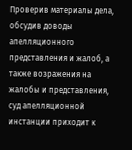Проверив материалы дела, обсудив доводы апелляционного представления и жалоб, а также возражения на жалобы и представления, суд апелляционной инстанции приходит к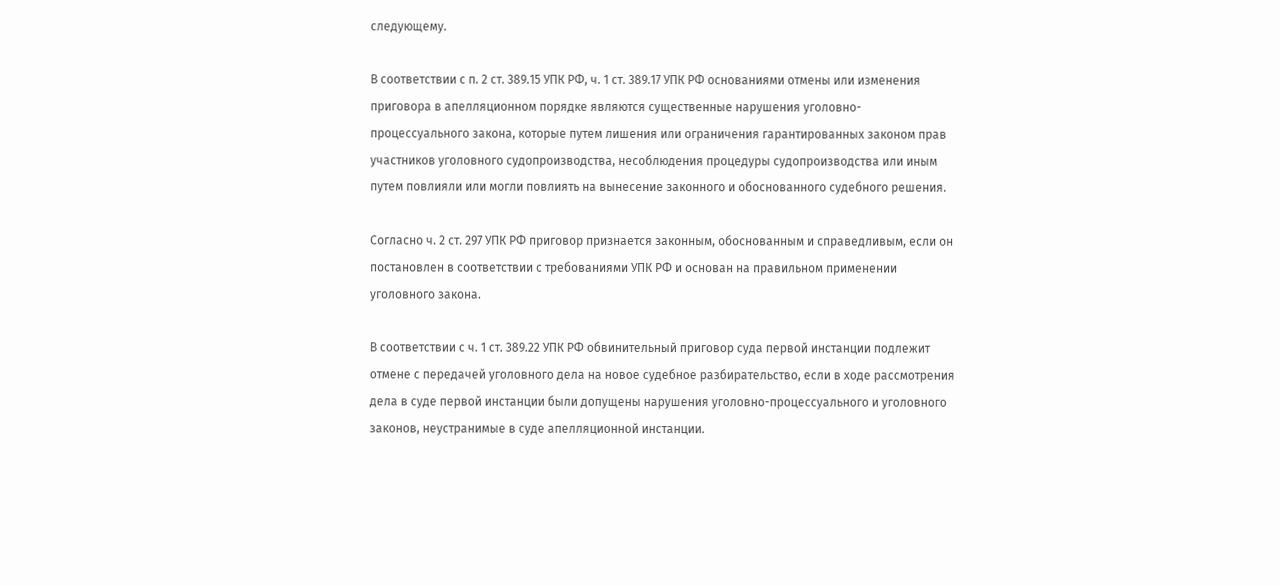следующему.

В соответствии с п. 2 ст. 389.15 УПК РФ, ч. 1 ст. 389.17 УПК РФ основаниями отмены или изменения приговора в апелляционном порядке являются существенные нарушения уголовно-процессуального закона, которые путем лишения или ограничения гарантированных законом прав участников уголовного судопроизводства, несоблюдения процедуры судопроизводства или иным путем повлияли или могли повлиять на вынесение законного и обоснованного судебного решения.

Согласно ч. 2 ст. 297 УПК РФ приговор признается законным, обоснованным и справедливым, если он постановлен в соответствии с требованиями УПК РФ и основан на правильном применении уголовного закона.

В соответствии с ч. 1 ст. 389.22 УПК РФ обвинительный приговор суда первой инстанции подлежит отмене с передачей уголовного дела на новое судебное разбирательство, если в ходе рассмотрения дела в суде первой инстанции были допущены нарушения уголовно-процессуального и уголовного законов, неустранимые в суде апелляционной инстанции.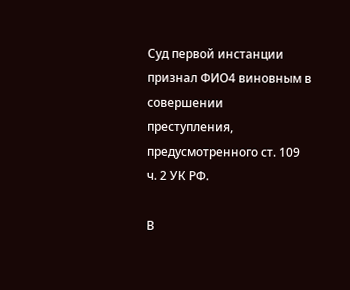Суд первой инстанции признал ФИО4 виновным в совершении преступления, предусмотренного ст. 109 ч. 2 УК РФ.

В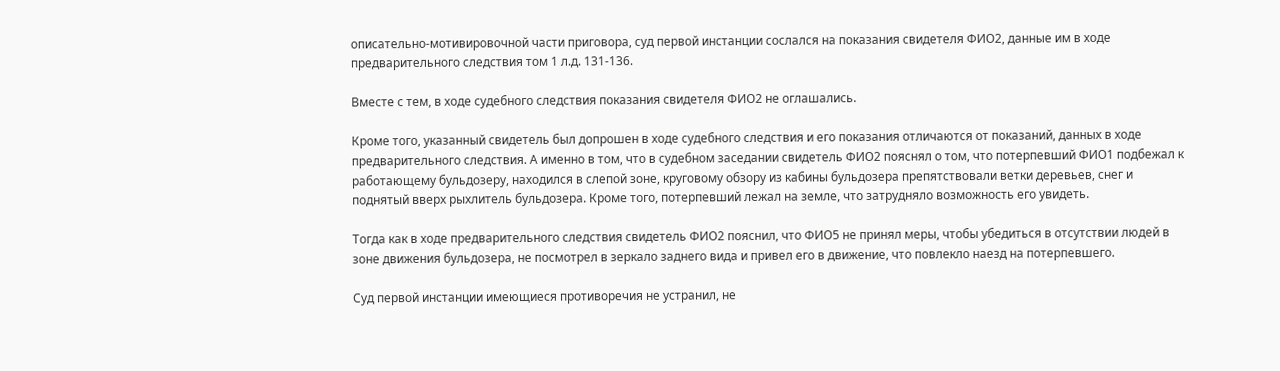описательно-мотивировочной части приговора, суд первой инстанции сослался на показания свидетеля ФИО2, данные им в ходе предварительного следствия том 1 л.д. 131-136.

Вместе с тем, в ходе судебного следствия показания свидетеля ФИО2 не оглашались.

Кроме того, указанный свидетель был допрошен в ходе судебного следствия и его показания отличаются от показаний, данных в ходе предварительного следствия. А именно в том, что в судебном заседании свидетель ФИО2 пояснял о том, что потерпевший ФИО1 подбежал к работающему бульдозеру, находился в слепой зоне, круговому обзору из кабины бульдозера препятствовали ветки деревьев, снег и поднятый вверх рыхлитель бульдозера. Кроме того, потерпевший лежал на земле, что затрудняло возможность его увидеть.

Тогда как в ходе предварительного следствия свидетель ФИО2 пояснил, что ФИО5 не принял меры, чтобы убедиться в отсутствии людей в зоне движения бульдозера, не посмотрел в зеркало заднего вида и привел его в движение, что повлекло наезд на потерпевшего.

Суд первой инстанции имеющиеся противоречия не устранил, не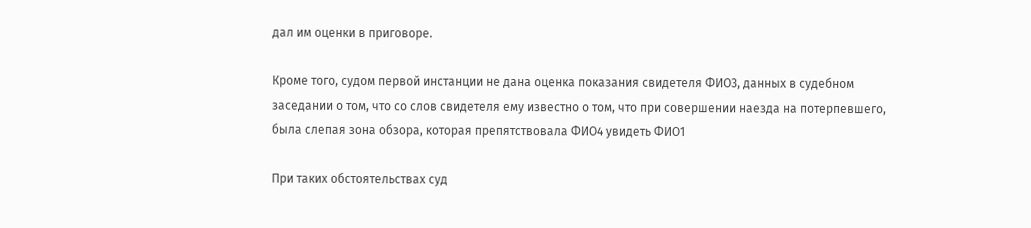дал им оценки в приговоре.

Кроме того, судом первой инстанции не дана оценка показания свидетеля ФИО3, данных в судебном заседании о том, что со слов свидетеля ему известно о том, что при совершении наезда на потерпевшего, была слепая зона обзора, которая препятствовала ФИО4 увидеть ФИО1

При таких обстоятельствах суд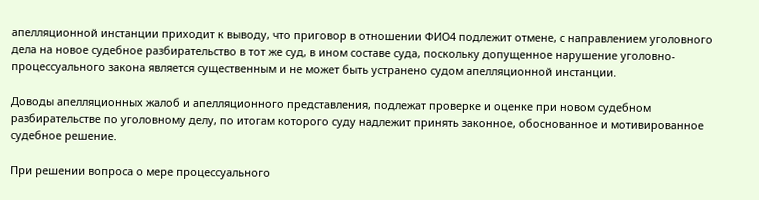апелляционной инстанции приходит к выводу, что приговор в отношении ФИО4 подлежит отмене, с направлением уголовного дела на новое судебное разбирательство в тот же суд, в ином составе суда, поскольку допущенное нарушение уголовно-процессуального закона является существенным и не может быть устранено судом апелляционной инстанции.

Доводы апелляционных жалоб и апелляционного представления, подлежат проверке и оценке при новом судебном разбирательстве по уголовному делу, по итогам которого суду надлежит принять законное, обоснованное и мотивированное судебное решение.

При решении вопроса о мере процессуального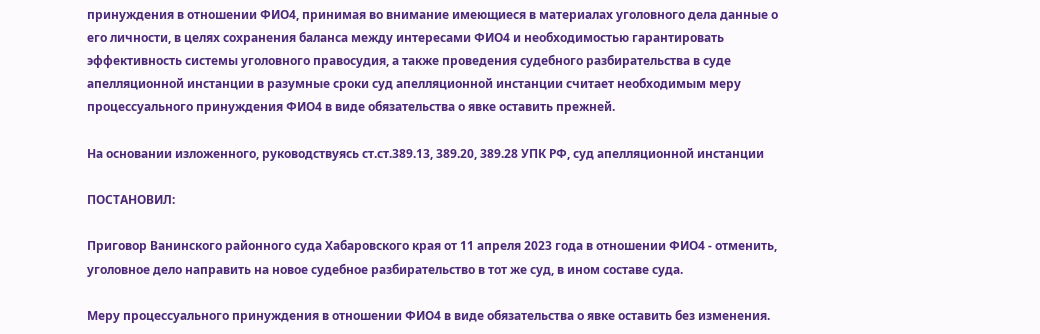принуждения в отношении ФИО4, принимая во внимание имеющиеся в материалах уголовного дела данные о его личности, в целях сохранения баланса между интересами ФИО4 и необходимостью гарантировать эффективность системы уголовного правосудия, а также проведения судебного разбирательства в суде апелляционной инстанции в разумные сроки суд апелляционной инстанции считает необходимым меру процессуального принуждения ФИО4 в виде обязательства о явке оставить прежней.

На основании изложенного, руководствуясь ст.ст.389.13, 389.20, 389.28 УПК РФ, суд апелляционной инстанции

ПОСТАНОВИЛ:

Приговор Ванинского районного суда Хабаровского края от 11 апреля 2023 года в отношении ФИО4 - отменить, уголовное дело направить на новое судебное разбирательство в тот же суд, в ином составе суда.

Меру процессуального принуждения в отношении ФИО4 в виде обязательства о явке оставить без изменения.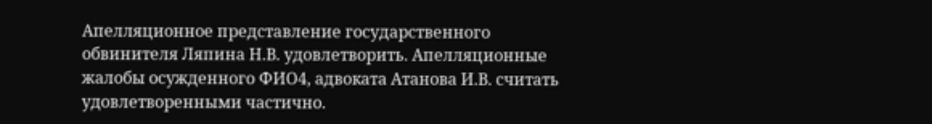Апелляционное представление государственного обвинителя Ляпина Н.В. удовлетворить. Апелляционные жалобы осужденного ФИО4, адвоката Атанова И.В. считать удовлетворенными частично.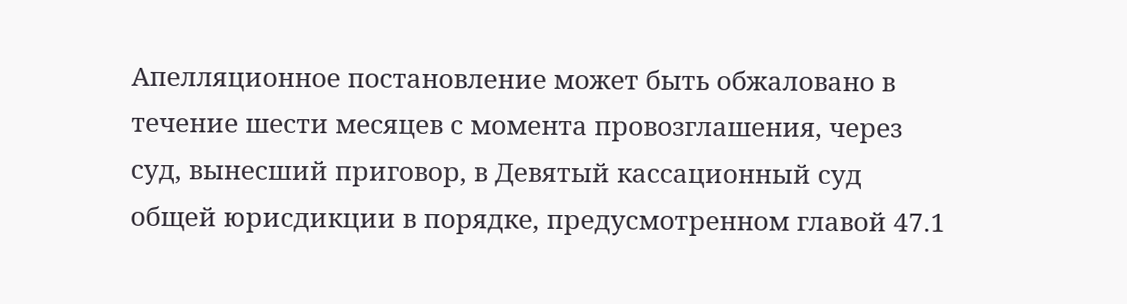Апелляционное постановление может быть обжаловано в течение шести месяцев с момента провозглашения, через суд, вынесший приговор, в Девятый кассационный суд общей юрисдикции в порядке, предусмотренном главой 47.1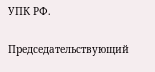УПК РФ.

Председательствующий